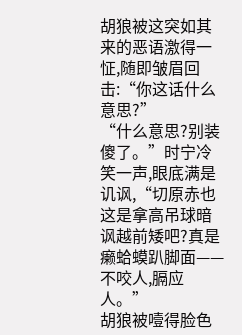胡狼被这突如其来的恶语激得一怔,随即皱眉回击:“你这话什么意思?”
“什么意思?别装傻了。”时宁冷笑一声,眼底满是讥讽,“切原赤也这是拿高吊球暗讽越前矮吧?真是癞蛤蟆趴脚面——不咬人,膈应人。”
胡狼被噎得脸色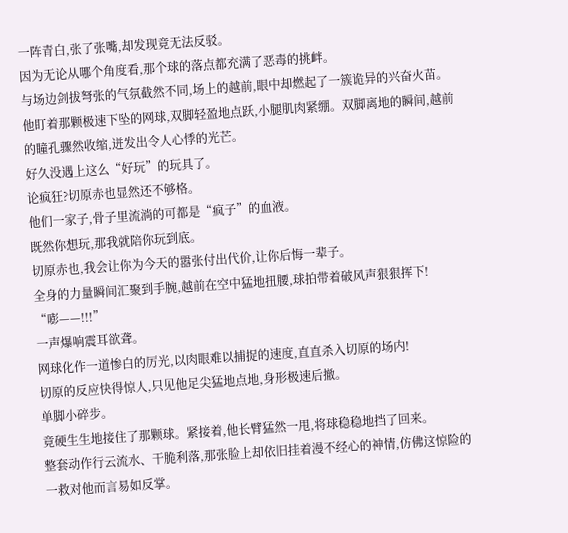一阵青白,张了张嘴,却发现竟无法反驳。
因为无论从哪个角度看,那个球的落点都充满了恶毒的挑衅。
与场边剑拔弩张的气氛截然不同,场上的越前,眼中却燃起了一簇诡异的兴奋火苗。
他盯着那颗极速下坠的网球,双脚轻盈地点跃,小腿肌肉紧绷。双脚离地的瞬间,越前的瞳孔骤然收缩,迸发出令人心悸的光芒。
好久没遇上这么“好玩”的玩具了。
论疯狂?切原赤也显然还不够格。
他们一家子,骨子里流淌的可都是“疯子”的血液。
既然你想玩,那我就陪你玩到底。
切原赤也,我会让你为今天的嚣张付出代价,让你后悔一辈子。
全身的力量瞬间汇聚到手腕,越前在空中猛地扭腰,球拍带着破风声狠狠挥下!
“嘭——!!!”
一声爆响震耳欲聋。
网球化作一道惨白的厉光,以肉眼难以捕捉的速度,直直杀入切原的场内!
切原的反应快得惊人,只见他足尖猛地点地,身形极速后撤。
单脚小碎步。
竟硬生生地接住了那颗球。紧接着,他长臂猛然一甩,将球稳稳地挡了回来。
整套动作行云流水、干脆利落,那张脸上却依旧挂着漫不经心的神情,仿佛这惊险的一救对他而言易如反掌。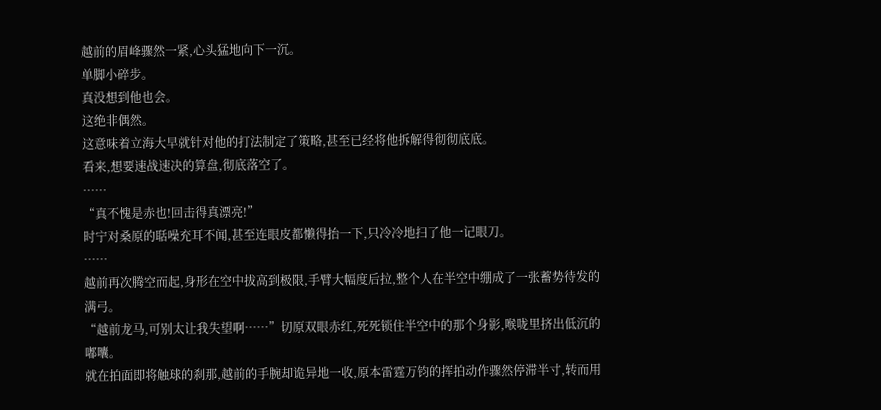越前的眉峰骤然一紧,心头猛地向下一沉。
单脚小碎步。
真没想到他也会。
这绝非偶然。
这意味着立海大早就针对他的打法制定了策略,甚至已经将他拆解得彻彻底底。
看来,想要速战速决的算盘,彻底落空了。
……
“真不愧是赤也!回击得真漂亮!”
时宁对桑原的聒噪充耳不闻,甚至连眼皮都懒得抬一下,只冷冷地扫了他一记眼刀。
……
越前再次腾空而起,身形在空中拔高到极限,手臂大幅度后拉,整个人在半空中绷成了一张蓄势待发的满弓。
“越前龙马,可别太让我失望啊……”切原双眼赤红,死死锁住半空中的那个身影,喉咙里挤出低沉的嘟囔。
就在拍面即将触球的刹那,越前的手腕却诡异地一收,原本雷霆万钧的挥拍动作骤然停滞半寸,转而用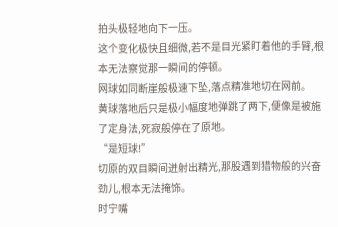拍头极轻地向下一压。
这个变化极快且细微,若不是目光紧盯着他的手臂,根本无法察觉那一瞬间的停顿。
网球如同断崖般极速下坠,落点精准地切在网前。
黄球落地后只是极小幅度地弹跳了两下,便像是被施了定身法,死寂般停在了原地。
“是短球!”
切原的双目瞬间迸射出精光,那股遇到猎物般的兴奋劲儿,根本无法掩饰。
时宁嘴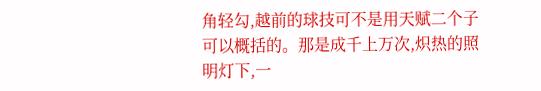角轻勾,越前的球技可不是用天赋二个子可以概括的。那是成千上万次,炽热的照明灯下,一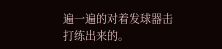遍一遍的对着发球器击打练出来的。